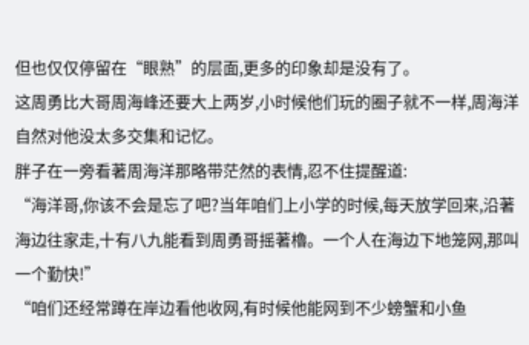但也仅仅停留在“眼熟”的层面,更多的印象却是没有了。
这周勇比大哥周海峰还要大上两岁,小时候他们玩的圈子就不一样,周海洋自然对他没太多交集和记忆。
胖子在一旁看著周海洋那略带茫然的表情,忍不住提醒道:
“海洋哥,你该不会是忘了吧?当年咱们上小学的时候,每天放学回来,沿著海边往家走,十有八九能看到周勇哥摇著櫓。一个人在海边下地笼网,那叫一个勤快!”
“咱们还经常蹲在岸边看他收网,有时候他能网到不少螃蟹和小鱼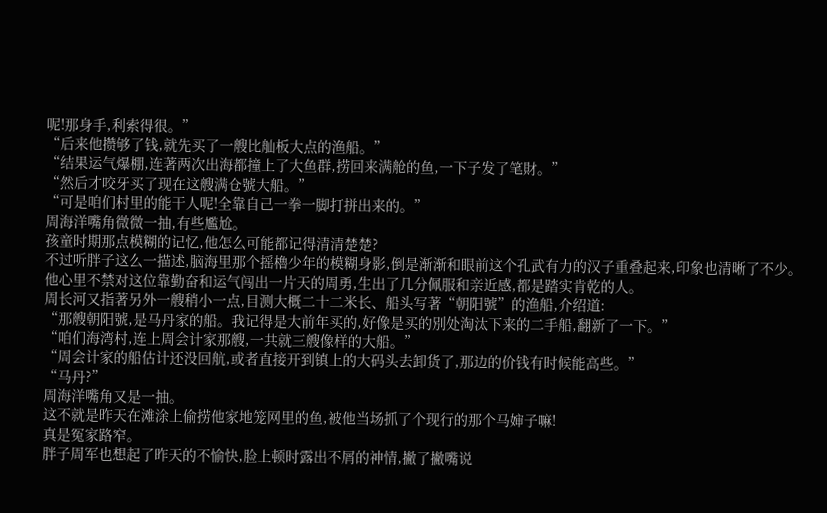呢!那身手,利索得很。”
“后来他攒够了钱,就先买了一艘比舢板大点的渔船。”
“结果运气爆棚,连著两次出海都撞上了大鱼群,捞回来满舱的鱼,一下子发了笔財。”
“然后才咬牙买了现在这艘满仓號大船。”
“可是咱们村里的能干人呢!全靠自己一拳一脚打拼出来的。”
周海洋嘴角微微一抽,有些尷尬。
孩童时期那点模糊的记忆,他怎么可能都记得清清楚楚?
不过听胖子这么一描述,脑海里那个摇櫓少年的模糊身影,倒是渐渐和眼前这个孔武有力的汉子重叠起来,印象也清晰了不少。
他心里不禁对这位靠勤奋和运气闯出一片天的周勇,生出了几分佩服和亲近感,都是踏实肯乾的人。
周长河又指著另外一艘稍小一点,目测大概二十二米长、船头写著“朝阳號”的渔船,介绍道:
“那艘朝阳號,是马丹家的船。我记得是大前年买的,好像是买的別处淘汰下来的二手船,翻新了一下。”
“咱们海湾村,连上周会计家那艘,一共就三艘像样的大船。”
“周会计家的船估计还没回航,或者直接开到镇上的大码头去卸货了,那边的价钱有时候能高些。”
“马丹?”
周海洋嘴角又是一抽。
这不就是昨天在滩涂上偷捞他家地笼网里的鱼,被他当场抓了个现行的那个马婶子嘛!
真是冤家路窄。
胖子周军也想起了昨天的不愉快,脸上顿时露出不屑的神情,撇了撇嘴说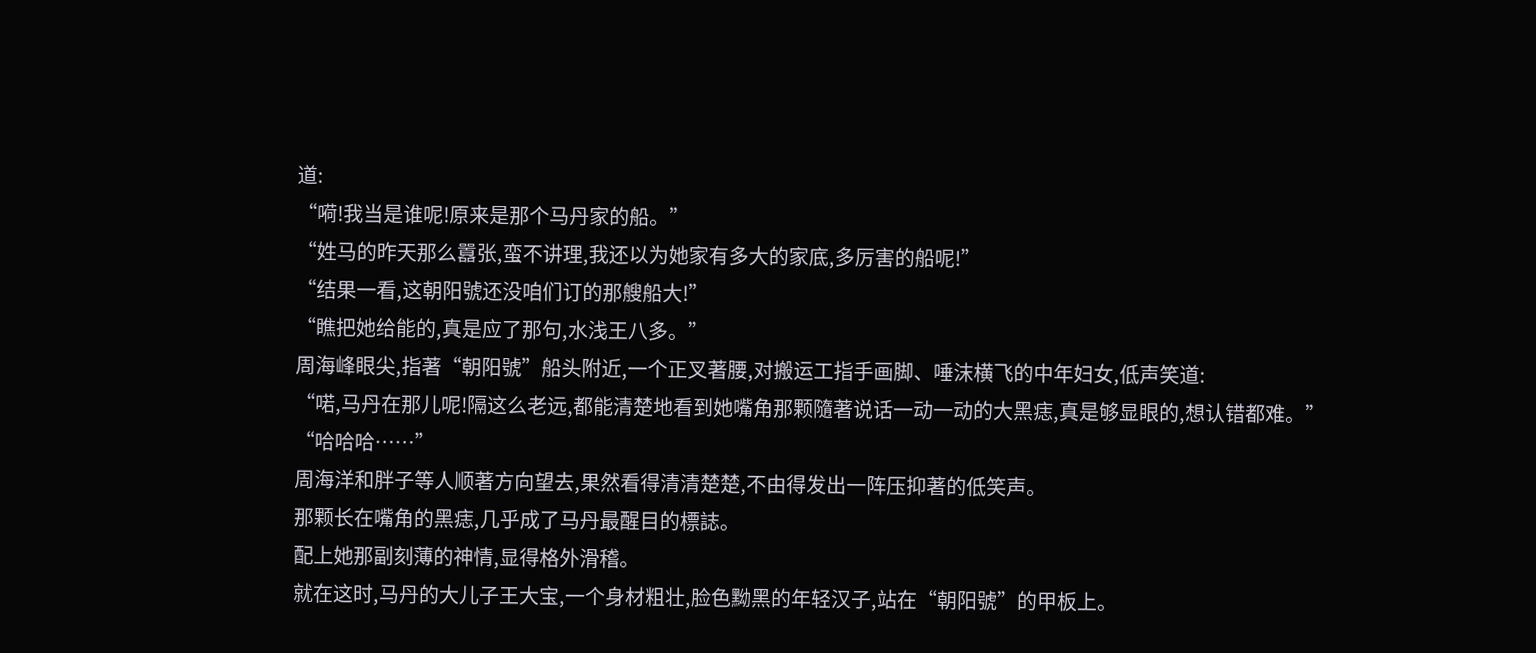道:
“嗬!我当是谁呢!原来是那个马丹家的船。”
“姓马的昨天那么囂张,蛮不讲理,我还以为她家有多大的家底,多厉害的船呢!”
“结果一看,这朝阳號还没咱们订的那艘船大!”
“瞧把她给能的,真是应了那句,水浅王八多。”
周海峰眼尖,指著“朝阳號”船头附近,一个正叉著腰,对搬运工指手画脚、唾沫横飞的中年妇女,低声笑道:
“喏,马丹在那儿呢!隔这么老远,都能清楚地看到她嘴角那颗隨著说话一动一动的大黑痣,真是够显眼的,想认错都难。”
“哈哈哈……”
周海洋和胖子等人顺著方向望去,果然看得清清楚楚,不由得发出一阵压抑著的低笑声。
那颗长在嘴角的黑痣,几乎成了马丹最醒目的標誌。
配上她那副刻薄的神情,显得格外滑稽。
就在这时,马丹的大儿子王大宝,一个身材粗壮,脸色黝黑的年轻汉子,站在“朝阳號”的甲板上。